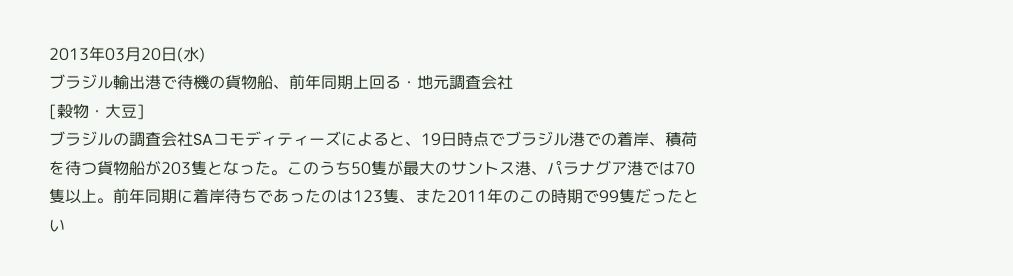2013年03月20日(水)
ブラジル輸出港で待機の貨物船、前年同期上回る・地元調査会社
[穀物・大豆]
ブラジルの調査会社SAコモディティーズによると、19日時点でブラジル港での着岸、積荷を待つ貨物船が203隻となった。このうち50隻が最大のサントス港、パラナグア港では70隻以上。前年同期に着岸待ちであったのは123隻、また2011年のこの時期で99隻だったとい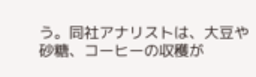う。同社アナリストは、大豆や砂糖、コーヒーの収穫が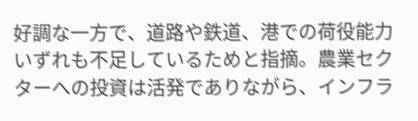好調な一方で、道路や鉄道、港での荷役能力いずれも不足しているためと指摘。農業セクターへの投資は活発でありながら、インフラ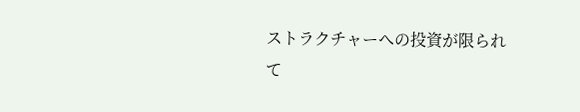ストラクチャーへの投資が限られて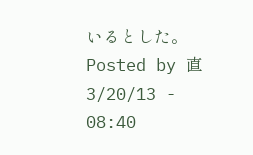いるとした。
Posted by 直 3/20/13 - 08:40